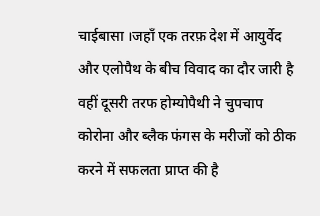चाईबासा ।जहाँ एक तरफ़ देश में आयुर्वेद और एलोपैथ के बीच विवाद का दौर जारी है वहीं दूसरी तरफ होम्योपैथी ने चुपचाप कोरोना और ब्लैक फंगस के मरीजों को ठीक करने में सफलता प्राप्त की है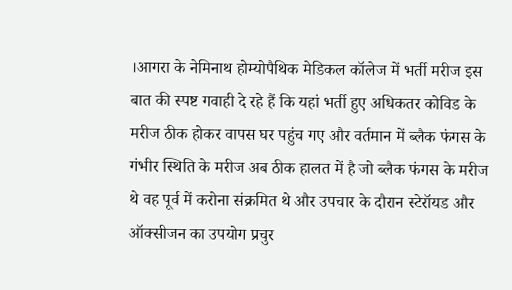।आगरा के नेमिनाथ होम्योपैथिक मेडिकल कॉलेज में भर्ती मरीज इस बात की स्पष्ट गवाही दे रहे हैं कि यहां भर्ती हुए अधिकतर कोविड के मरीज ठीक होकर वापस घर पहुंच गए और वर्तमान में ब्लैक फंगस के गंभीर स्थिति के मरीज अब ठीक हालत में है जो ब्लैक फंगस के मरीज थे वह पूर्व में करोना संक्रमित थे और उपचार के दौरान स्टेरॉयड और ऑक्सीजन का उपयोग प्रचुर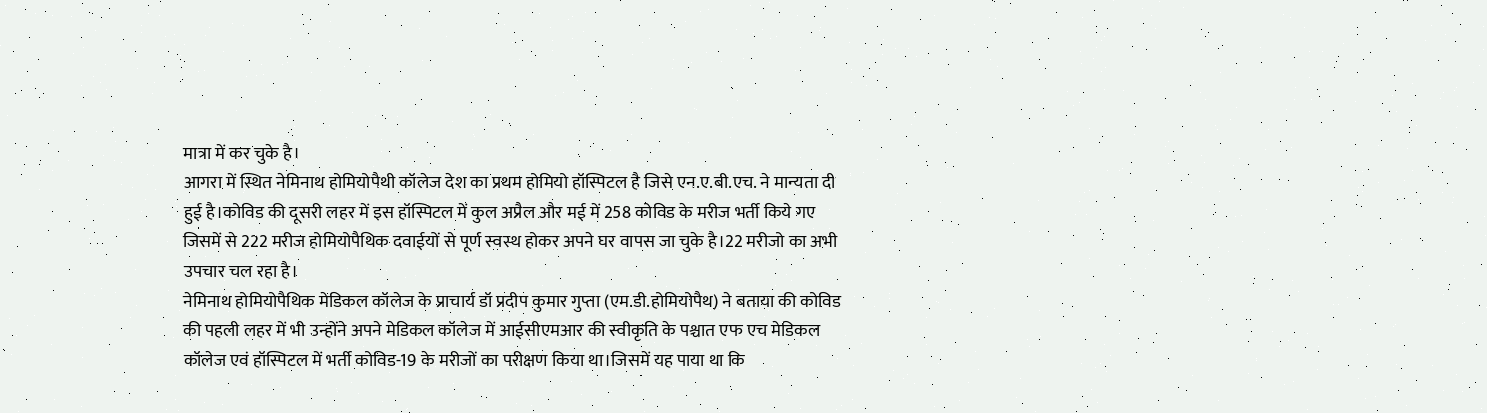मात्रा में कर चुके है।
आगरा में स्थित नेमिनाथ होमियोपैथी कॉलेज देश का प्रथम होमियो हॉस्पिटल है जिसे एन.ए.बी.एच. ने मान्यता दी हुई है।कोविड की दूसरी लहर में इस हॉस्पिटल में कुल अप्रैल और मई में 258 कोविड के मरीज भर्ती किये गए जिसमें से 222 मरीज होमियोपैथिक दवाईयों से पूर्ण स्वस्थ होकर अपने घर वापस जा चुके है।22 मरीजो का अभी उपचार चल रहा है।
नेमिनाथ होमियोपैथिक मेडिकल कॉलेज के प्राचार्य डॉ प्रदीप कुमार गुप्ता (एम.डी.होमियोपैथ) ने बताया की कोविड की पहली लहर में भी उन्होंने अपने मेडिकल कॉलेज में आईसीएमआर की स्वीकृति के पश्चात एफ एच मेडिकल कॉलेज एवं हॉस्पिटल में भर्ती कोविड-19 के मरीजों का परीक्षण किया था।जिसमें यह पाया था कि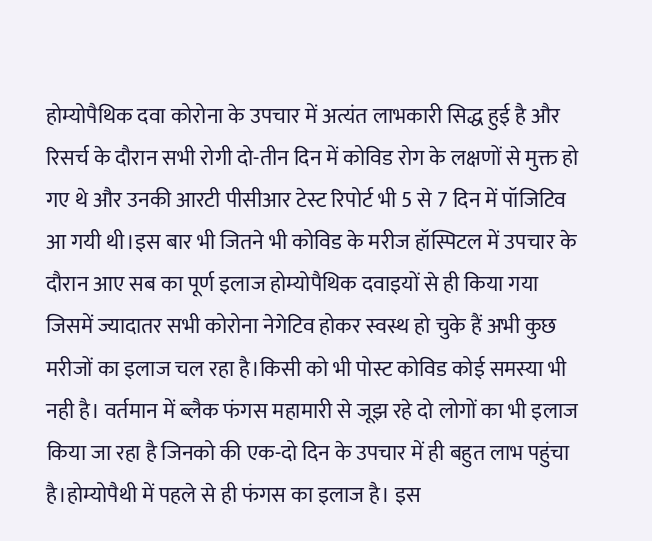होम्योपैथिक दवा कोरोना के उपचार में अत्यंत लाभकारी सिद्ध हुई है और रिसर्च के दौरान सभी रोगी दो-तीन दिन में कोविड रोग के लक्षणों से मुक्त हो गए थे और उनकी आरटी पीसीआर टेस्ट रिपोर्ट भी 5 से 7 दिन में पॉजिटिव आ गयी थी।इस बार भी जितने भी कोविड के मरीज हॉस्पिटल में उपचार के दौरान आए सब का पूर्ण इलाज होम्योपैथिक दवाइयों से ही किया गया जिसमें ज्यादातर सभी कोरोना नेगेटिव होकर स्वस्थ हो चुके हैं अभी कुछ मरीजों का इलाज चल रहा है।किसी को भी पोस्ट कोविड कोई समस्या भी नही है। वर्तमान में ब्लैक फंगस महामारी से जूझ रहे दो लोगों का भी इलाज किया जा रहा है जिनको की एक-दो दिन के उपचार में ही बहुत लाभ पहुंचा है।होम्योपैथी में पहले से ही फंगस का इलाज है। इस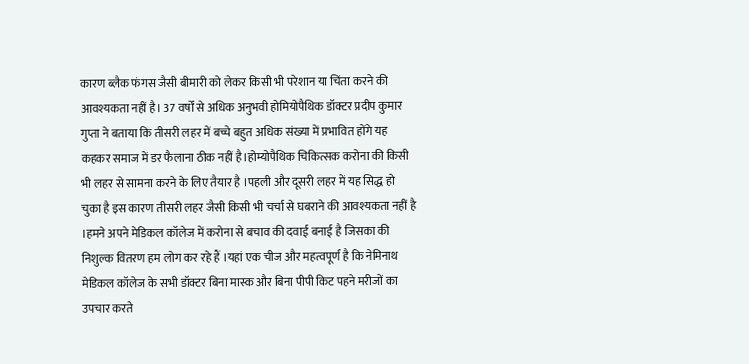कारण ब्लैक फंगस जैसी बीमारी को लेकर किसी भी परेशान या चिंता करने की आवश्यकता नहीं है। 37 वर्षों से अधिक अनुभवी होमियोपैथिक डॉक्टर प्रदीप कुमार गुप्ता ने बताया कि तीसरी लहर में बच्चे बहुत अधिक संख्या में प्रभावित होंगे यह कहकर समाज में डर फैलाना ठीक नहीं है।होम्योपैथिक चिकित्सक करोना की किसी भी लहर से सामना करने के लिए तैयार है ।पहली और दूसरी लहर में यह सिद्ध हो चुका है इस कारण तीसरी लहर जैसी किसी भी चर्चा से घबराने की आवश्यकता नहीं है ।हमने अपने मेडिकल कॉलेज में करोना से बचाव की दवाई बनाई है जिसका की निशुल्क वितरण हम लोग कर रहे हैं ।यहां एक चीज और महत्वपूर्ण है कि नेमिनाथ मेडिकल कॉलेज के सभी डॉक्टर बिना मास्क और बिना पीपी किट पहने मरीजों का उपचार करते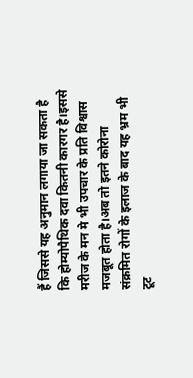हैं जिससे यह अनुमान लगाया जा सकता है कि होम्योपैथिक दवा कितनी कारगर है।इससे मरीज के मन मे भी उपचार के प्रति विश्वास मजबूत होता है।अब तो इतने कोरोना संक्रमित रोगों के इलाज के बाद यह भ्रम भी टूट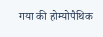गया की होम्योपैथिक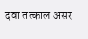दवा तत्काल असर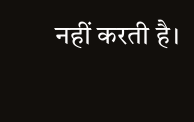नहीं करती है।